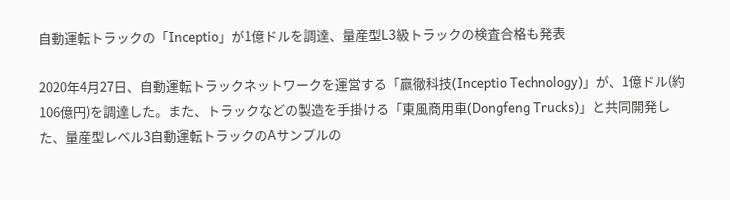自動運転トラックの「Inceptio」が1億ドルを調達、量産型L3級トラックの検査合格も発表

2020年4月27日、自動運転トラックネットワークを運営する「嬴徹科技(Inceptio Technology)」が、1億ドル(約106億円)を調達した。また、トラックなどの製造を手掛ける「東風商用車(Dongfeng Trucks)」と共同開発した、量産型レベル3自動運転トラックのAサンプルの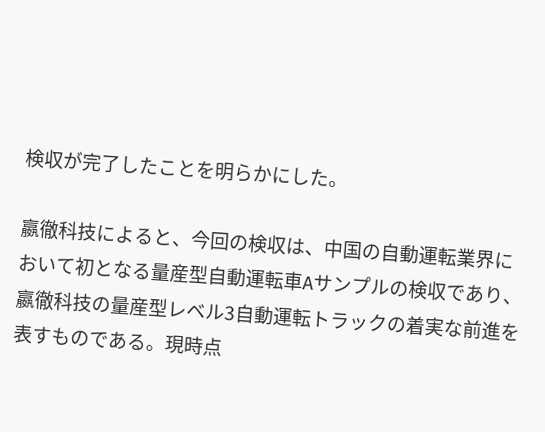検収が完了したことを明らかにした。

嬴徹科技によると、今回の検収は、中国の自動運転業界において初となる量産型自動運転車Aサンプルの検収であり、嬴徹科技の量産型レベル3自動運転トラックの着実な前進を表すものである。現時点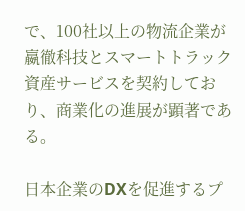で、100社以上の物流企業が嬴徹科技とスマートトラック資産サービスを契約しており、商業化の進展が顕著である。

日本企業のDXを促進するプ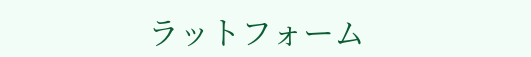ラットフォーム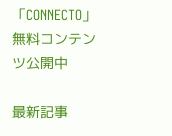「CONNECTO」
無料コンテンツ公開中

最新記事